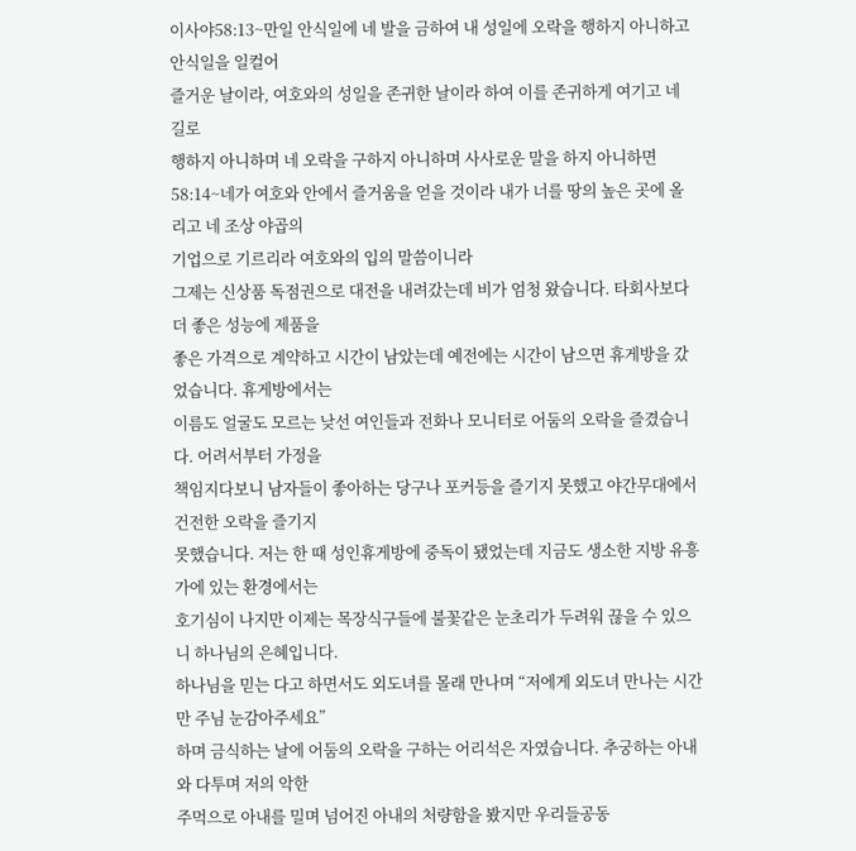이사야58:13~만일 안식일에 네 발을 금하여 내 성일에 오락을 행하지 아니하고 안식일을 일컬어
즐거운 날이라, 여호와의 성일을 존귀한 날이라 하여 이를 존귀하게 여기고 네 길로
행하지 아니하며 네 오락을 구하지 아니하며 사사로운 말을 하지 아니하면
58:14~네가 여호와 안에서 즐거움을 얻을 것이라 내가 너를 땅의 높은 곳에 올리고 네 조상 야곱의
기업으로 기르리라 여호와의 입의 말씀이니라
그제는 신상품 독점권으로 대전을 내려갔는데 비가 엄청 왔습니다. 타회사보다 더 좋은 성능에 제품을
좋은 가격으로 계약하고 시간이 남았는데 예전에는 시간이 남으면 휴게방을 갔었습니다. 휴게방에서는
이름도 얼굴도 모르는 낮선 여인들과 전화나 모니터로 어둠의 오락을 즐겼습니다. 어려서부터 가정을
책임지다보니 남자들이 좋아하는 당구나 포커등을 즐기지 못했고 야간무대에서 건전한 오락을 즐기지
못했습니다. 저는 한 때 성인휴게방에 중독이 됐었는데 지금도 생소한 지방 유흥가에 있는 환경에서는
호기심이 나지만 이제는 목장식구들에 불꽃같은 눈초리가 두려워 끊을 수 있으니 하나님의 은혜입니다.
하나님을 믿는 다고 하면서도 외도녀를 몰래 만나며 “저에게 외도녀 만나는 시간만 주님 눈감아주세요”
하며 금식하는 날에 어둠의 오락을 구하는 어리석은 자였습니다. 추궁하는 아내와 다투며 저의 악한
주먹으로 아내를 밀며 넘어진 아내의 처량함을 봤지만 우리들공동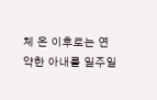체 온 이후로는 연약한 아내를 일주일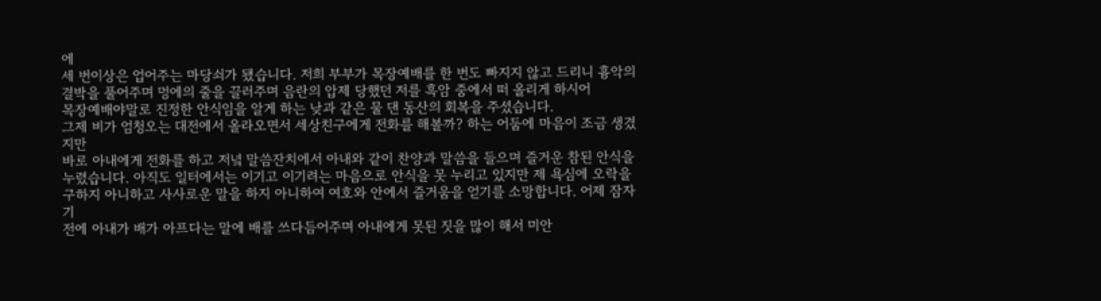에
세 번이상은 업어주는 마당쇠가 됐습니다. 저희 부부가 목장예배를 한 번도 빠지지 않고 드리니 흉악의
결박을 풀어주며 멍에의 줄을 끌러주며 음란의 압제 당했던 저를 흑암 중에서 떠 올리게 하시어
목장예배야말로 진정한 안식임을 알게 하는 낮과 같은 물 댄 동산의 회복을 주셨습니다.
그제 비가 엄청오는 대전에서 올라오면서 세상친구에게 전화를 해볼까? 하는 어둠에 마음이 조금 생겼지만
바로 아내에게 전화를 하고 저녘 말씀잔치에서 아내와 같이 찬양과 말씀을 들으며 즐거운 참된 안식을
누렸습니다. 아직도 일터에서는 이기고 이기려는 마음으로 안식을 못 누리고 있지만 제 욕심에 오락을
구하지 아니하고 사사로운 말을 하지 아니하여 여호와 안에서 즐거움을 얻기를 소망합니다. 어제 잠자기
전에 아내가 배가 아프다는 말에 배를 쓰다듬어주며 아내에게 못된 짓을 많이 해서 미안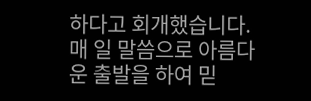하다고 회개했습니다.
매 일 말씀으로 아름다운 출발을 하여 믿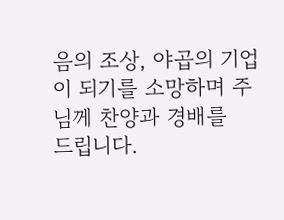음의 조상, 야곱의 기업이 되기를 소망하며 주님께 찬양과 경배를
드립니다.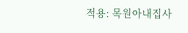적용: 목원아내집사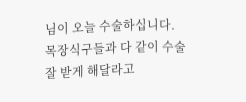님이 오늘 수술하십니다. 목장식구들과 다 같이 수술 잘 받게 해달라고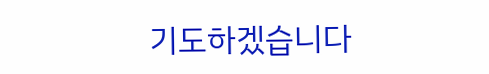기도하겠습니다